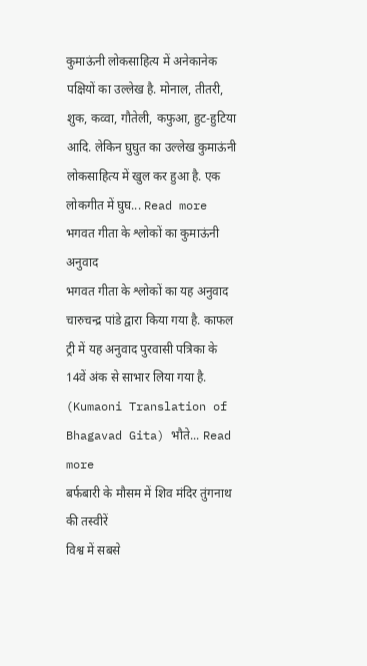कुमाऊंनी लोकसाहित्य में अनेकानेक पक्षियों का उल्लेख है. मोनाल, तीतरी, शुक, कव्वा, गौतेली, कफुआ, हुट-हुटिया आदि. लेकिन घुघुत का उल्लेख कुमाऊंनी लोकसाहित्य में खुल कर हुआ है. एक लोकगीत में घुघ... Read more
भगवत गीता के श्लोकों का कुमाऊंनी अनुवाद
भगवत गीता के श्लोकों का यह अनुवाद चारुचन्द्र पांडे द्वारा किया गया है. काफल ट्री में यह अनुवाद पुरवासी पत्रिका के 14वें अंक से साभार लिया गया है. (Kumaoni Translation of Bhagavad Gita) भौते... Read more
बर्फबारी के मौसम में शिव मंदिर तुंगनाथ की तस्वीरें
विश्व में सबसे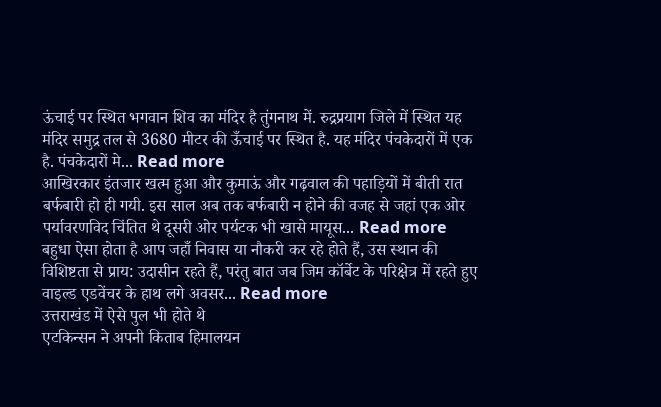ऊंचाई पर स्थित भगवान शिव का मंदिर है तुंगनाथ में. रुद्रप्रयाग जिले में स्थित यह मंदिर समुद्र तल से 3680 मीटर की ऊँचाई पर स्थित है. यह मंदिर पंचकेदारों में एक है. पंचकेदारों मे... Read more
आखिरकार इंतजार खत्म हुआ और कुमाऊं और गढ़वाल की पहाड़ियों में बीती रात बर्फबारी हो ही गयी. इस साल अब तक बर्फबारी न होने की वजह से जहां एक ओर पर्यावरणविद चिंतित थे दूसरी ओर पर्यटक भी खासे मायूस... Read more
बहुधा ऐसा होता है आप जहाँ निवास या नौकरी कर रहे होते हैं, उस स्थान की विशिष्टता से प्राय: उदासीन रहते हैं, परंतु बात जब जिम कॉर्बेट के परिक्षेत्र में रहते हुए वाइल्ड एडवेंचर के हाथ लगे अवसर... Read more
उत्तराखंड में ऐसे पुल भी होते थे
एटकिन्सन ने अपनी किताब हिमालयन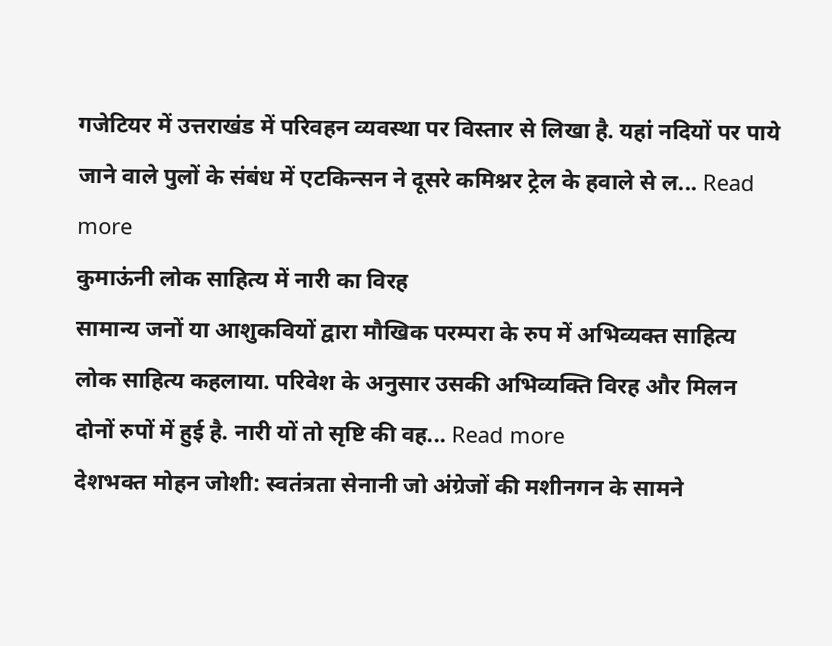गजेटियर में उत्तराखंड में परिवहन व्यवस्था पर विस्तार से लिखा है. यहां नदियों पर पाये जाने वाले पुलों के संबंध में एटकिन्सन ने दूसरे कमिश्नर ट्रेल के हवाले से ल... Read more
कुमाऊंनी लोक साहित्य में नारी का विरह
सामान्य जनों या आशुकवियों द्वारा मौखिक परम्परा के रुप में अभिव्यक्त साहित्य लोक साहित्य कहलाया. परिवेश के अनुसार उसकी अभिव्यक्ति विरह और मिलन दोनों रुपों में हुई है. नारी यों तो सृष्टि की वह... Read more
देशभक्त मोहन जोशी: स्वतंत्रता सेनानी जो अंग्रेजों की मशीनगन के सामने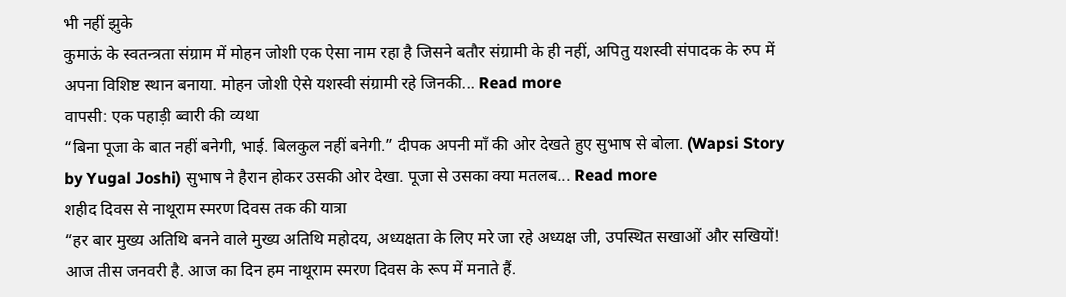भी नहीं झुके
कुमाऊं के स्वतन्त्रता संग्राम में मोहन जोशी एक ऐसा नाम रहा है जिसने बतौर संग्रामी के ही नहीं, अपितु यशस्वी संपादक के रुप में अपना विशिष्ट स्थान बनाया. मोहन जोशी ऐसे यशस्वी संग्रामी रहे जिनकी... Read more
वापसी: एक पहाड़ी ब्वारी की व्यथा
“बिना पूजा के बात नहीं बनेगी, भाई. बिलकुल नहीं बनेगी.” दीपक अपनी माँ की ओर देखते हुए सुभाष से बोला. (Wapsi Story by Yugal Joshi) सुभाष ने हैरान होकर उसकी ओर देखा. पूजा से उसका क्या मतलब... Read more
शहीद दिवस से नाथूराम स्मरण दिवस तक की यात्रा
“हर बार मुख्य अतिथि बनने वाले मुख्य अतिथि महोदय, अध्यक्षता के लिए मरे जा रहे अध्यक्ष जी, उपस्थित सखाओं और सखियों! आज तीस जनवरी है. आज का दिन हम नाथूराम स्मरण दिवस के रूप में मनाते हैं.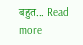बहुत... Read more